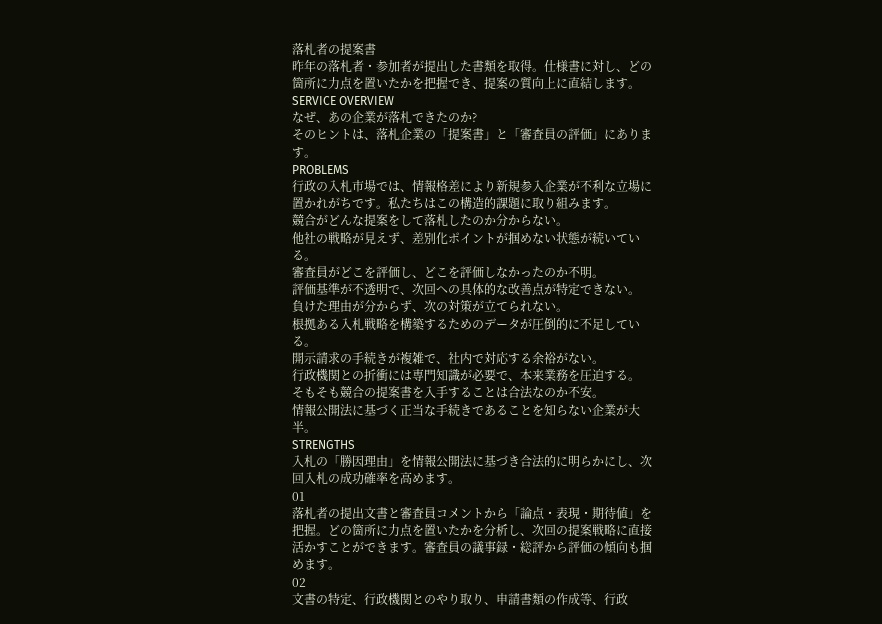落札者の提案書
昨年の落札者・参加者が提出した書類を取得。仕様書に対し、どの箇所に力点を置いたかを把握でき、提案の質向上に直結します。
SERVICE OVERVIEW
なぜ、あの企業が落札できたのか?
そのヒントは、落札企業の「提案書」と「審査員の評価」にあります。
PROBLEMS
行政の入札市場では、情報格差により新規参入企業が不利な立場に置かれがちです。私たちはこの構造的課題に取り組みます。
競合がどんな提案をして落札したのか分からない。
他社の戦略が見えず、差別化ポイントが掴めない状態が続いている。
審査員がどこを評価し、どこを評価しなかったのか不明。
評価基準が不透明で、次回への具体的な改善点が特定できない。
負けた理由が分からず、次の対策が立てられない。
根拠ある入札戦略を構築するためのデータが圧倒的に不足している。
開示請求の手続きが複雑で、社内で対応する余裕がない。
行政機関との折衝には専門知識が必要で、本来業務を圧迫する。
そもそも競合の提案書を入手することは合法なのか不安。
情報公開法に基づく正当な手続きであることを知らない企業が大半。
STRENGTHS
入札の「勝因理由」を情報公開法に基づき合法的に明らかにし、次回入札の成功確率を高めます。
01
落札者の提出文書と審査員コメントから「論点・表現・期待値」を把握。どの箇所に力点を置いたかを分析し、次回の提案戦略に直接活かすことができます。審査員の議事録・総評から評価の傾向も掴めます。
02
文書の特定、行政機関とのやり取り、申請書類の作成等、行政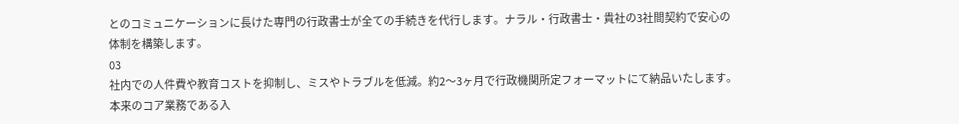とのコミュニケーションに長けた専門の行政書士が全ての手続きを代行します。ナラル・行政書士・貴社の3社間契約で安心の体制を構築します。
03
社内での人件費や教育コストを抑制し、ミスやトラブルを低減。約2〜3ヶ月で行政機関所定フォーマットにて納品いたします。本来のコア業務である入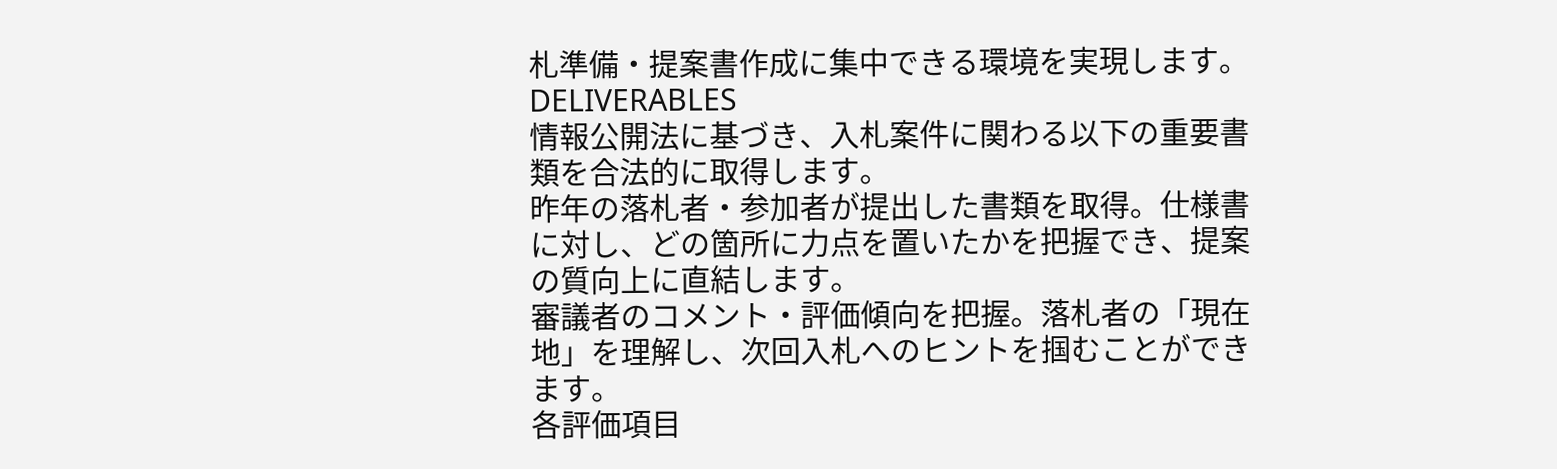札準備・提案書作成に集中できる環境を実現します。
DELIVERABLES
情報公開法に基づき、入札案件に関わる以下の重要書類を合法的に取得します。
昨年の落札者・参加者が提出した書類を取得。仕様書に対し、どの箇所に力点を置いたかを把握でき、提案の質向上に直結します。
審議者のコメント・評価傾向を把握。落札者の「現在地」を理解し、次回入札へのヒントを掴むことができます。
各評価項目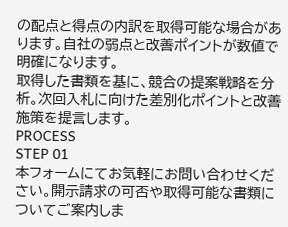の配点と得点の内訳を取得可能な場合があります。自社の弱点と改善ポイントが数値で明確になります。
取得した書類を基に、競合の提案戦略を分析。次回入札に向けた差別化ポイントと改善施策を提言します。
PROCESS
STEP 01
本フォームにてお気軽にお問い合わせください。開示請求の可否や取得可能な書類についてご案内しま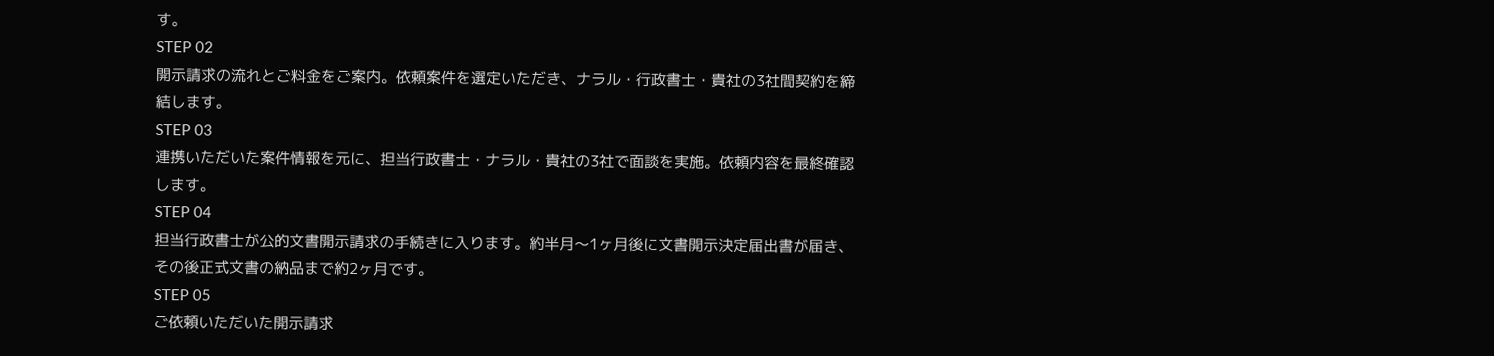す。
STEP 02
開示請求の流れとご料金をご案内。依頼案件を選定いただき、ナラル・行政書士・貴社の3社間契約を締結します。
STEP 03
連携いただいた案件情報を元に、担当行政書士・ナラル・貴社の3社で面談を実施。依頼内容を最終確認します。
STEP 04
担当行政書士が公的文書開示請求の手続きに入ります。約半月〜1ヶ月後に文書開示決定届出書が届き、その後正式文書の納品まで約2ヶ月です。
STEP 05
ご依頼いただいた開示請求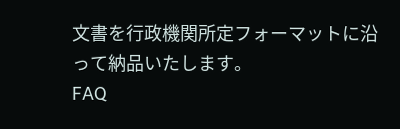文書を行政機関所定フォーマットに沿って納品いたします。
FAQ